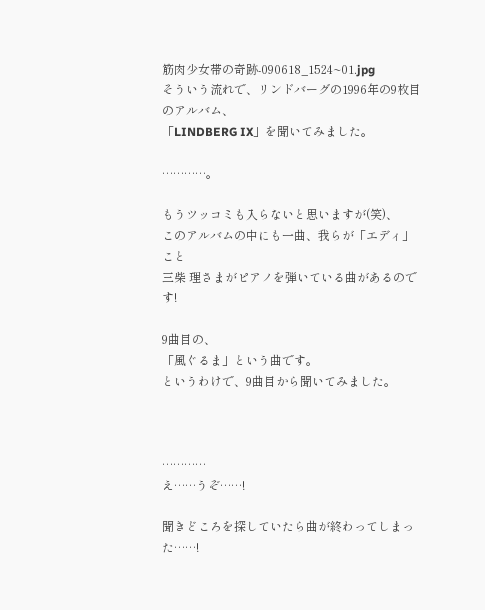筋肉少女帯の奇跡-090618_1524~01.jpg
そういう流れで、リンドバーグの1996年の9枚目のアルバム、
「LINDBERG IX」を聞いてみました。

…………。

もうツッコミも入らないと思いますが(笑)、
このアルバムの中にも一曲、我らが「エディ」こと
三柴 理さまがピアノを弾いている曲があるのです!

9曲目の、
「風ぐるま」という曲です。
というわけで、9曲目から聞いてみました。



…………
え……うぞ……!

聞きどころを探していたら曲が終わってしまった……!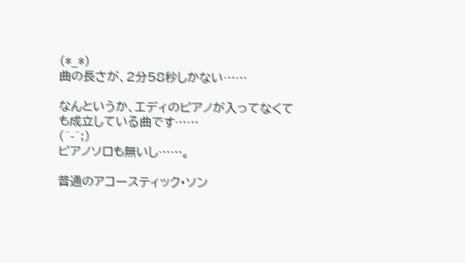(*_*)
曲の長さが、2分58秒しかない……

なんというか、エディのピアノが入ってなくても成立している曲です……
(^-^;)
ピアノソロも無いし……。

普通のアコースティック・ソン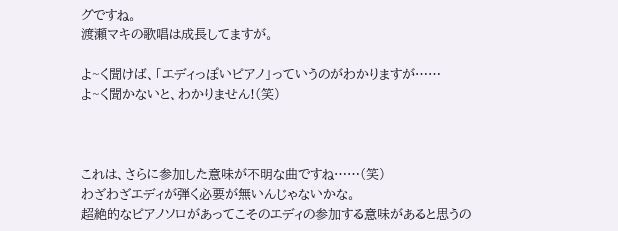グですね。
渡瀬マキの歌唱は成長してますが。

よ~く聞けば、「エディっぽいピアノ」っていうのがわかりますが……
よ~く聞かないと、わかりません!(笑)



これは、さらに参加した意味が不明な曲ですね……(笑)
わざわざエディが弾く必要が無いんじゃないかな。
超絶的なピアノソロがあってこそのエディの参加する意味があると思うの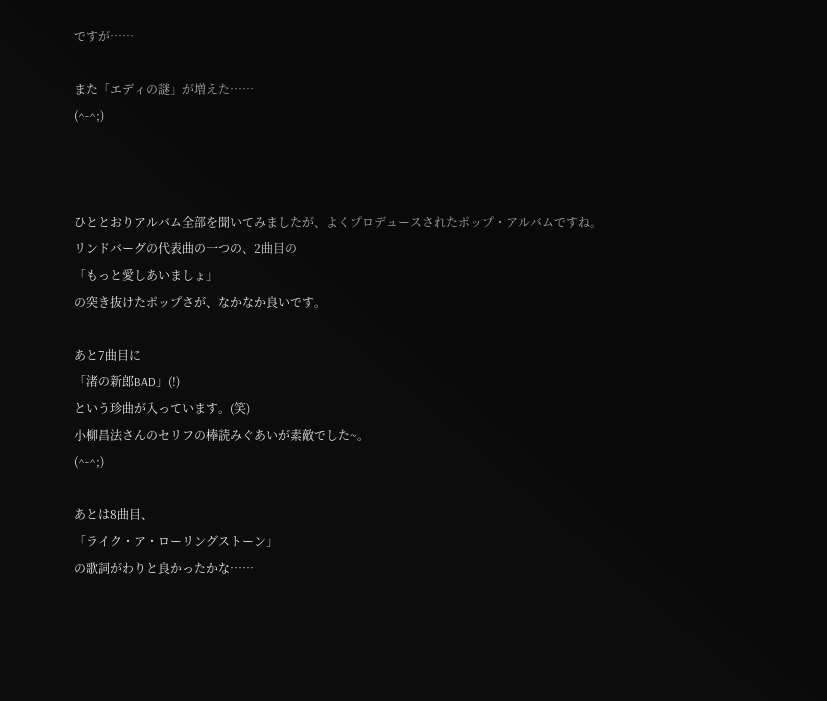ですが……

また「エディの謎」が増えた……
(^-^;)



ひととおりアルバム全部を聞いてみましたが、よくプロデュースされたポップ・アルバムですね。
リンドバーグの代表曲の一つの、2曲目の
「もっと愛しあいましょ」
の突き抜けたポップさが、なかなか良いです。

あと7曲目に
「渚の新郎BAD」(!)
という珍曲が入っています。(笑)
小柳昌法さんのセリフの棒読みぐあいが素敵でした~。
(^-^;)

あとは8曲目、
「ライク・ア・ローリングストーン」
の歌詞がわりと良かったかな……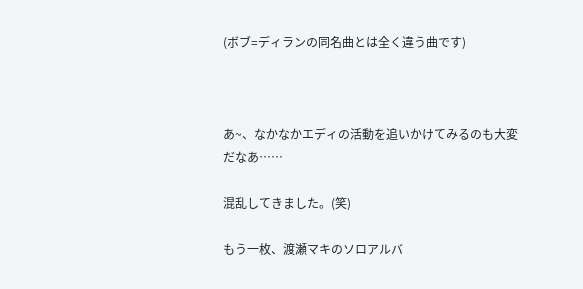(ボブ=ディランの同名曲とは全く違う曲です)



あ~、なかなかエディの活動を追いかけてみるのも大変だなあ……

混乱してきました。(笑)

もう一枚、渡瀬マキのソロアルバ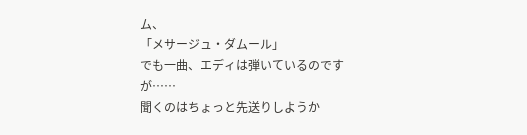ム、
「メサージュ・ダムール」
でも一曲、エディは弾いているのですが……
聞くのはちょっと先送りしようか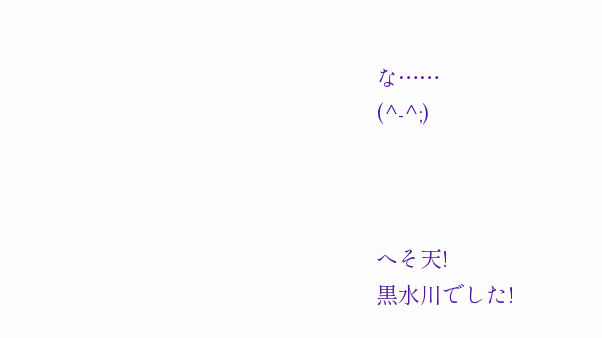な……
(^-^;)



へそ天!
黒水川でした!